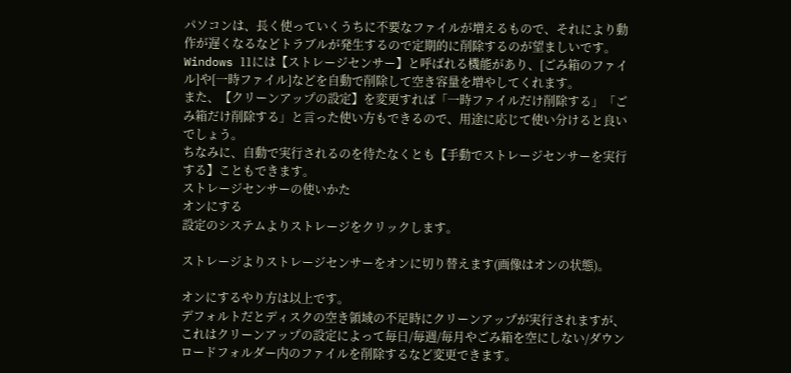パソコンは、長く使っていくうちに不要なファイルが増えるもので、それにより動作が遅くなるなどトラブルが発生するので定期的に削除するのが望ましいです。
Windows 11には【ストレージセンサー】と呼ばれる機能があり、[ごみ箱のファイル]や[一時ファイル]などを自動で削除して空き容量を増やしてくれます。
また、【クリーンアップの設定】を変更すれば「一時ファイルだけ削除する」「ごみ箱だけ削除する」と言った使い方もできるので、用途に応じて使い分けると良いでしょう。
ちなみに、自動で実行されるのを待たなくとも【手動でストレージセンサーを実行する】こともできます。
ストレージセンサーの使いかた
オンにする
設定のシステムよりストレージをクリックします。

ストレージよりストレージセンサーをオンに切り替えます(画像はオンの状態)。

オンにするやり方は以上です。
デフォルトだとディスクの空き領域の不足時にクリーンアップが実行されますが、これはクリーンアップの設定によって毎日/毎週/毎月やごみ箱を空にしない/ダウンロードフォルダー内のファイルを削除するなど変更できます。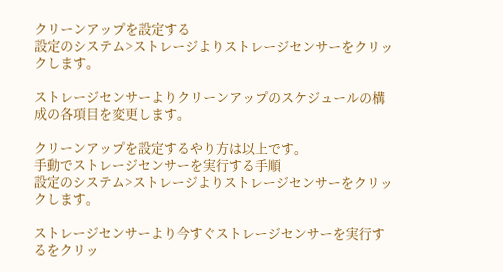クリーンアップを設定する
設定のシステム>ストレージよりストレージセンサーをクリックします。

ストレージセンサーよりクリーンアップのスケジュールの構成の各項目を変更します。

クリーンアップを設定するやり方は以上です。
手動でストレージセンサーを実行する手順
設定のシステム>ストレージよりストレージセンサーをクリックします。

ストレージセンサーより今すぐストレージセンサーを実行するをクリッ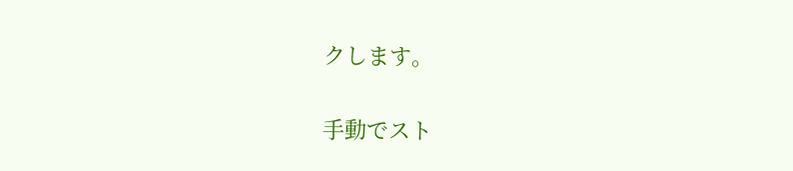クします。

手動でスト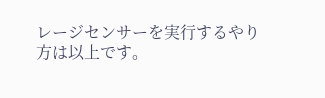レージセンサーを実行するやり方は以上です。